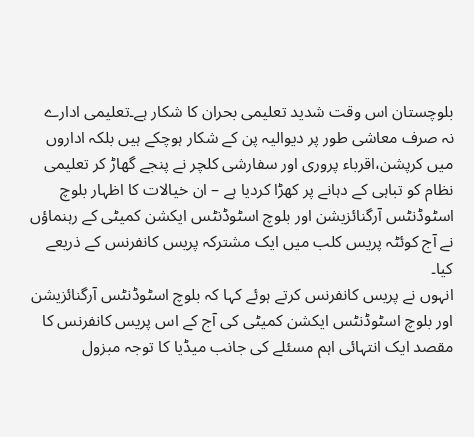بلوچستان اس وقت شدید تعلیمی بحران کا شکار ہے۔تعلیمی ادارے نہ صرف معاشی طور پر دیوالیہ پن کے شکار ہوچکے ہیں بلکہ اداروں میں کرپشن،اقرباء پروری اور سفارشی کلچر نے پنجے گھاڑ کر تعلیمی نظام کو تباہی کے دہانے پر کھڑا کردیا ہے – ان خیالات کا اظہار بلوچ اسٹوڈنٹس آرگنائزیشن اور بلوچ اسٹوڈنٹس ایکشن کمیٹی کے رہنماؤں نے آج کوئٹہ پریس کلب میں ایک مشترکہ پریس کانفرنس کے ذریعے کیا۔
انہوں نے پریس کانفرنس کرتے ہوئے کہا کہ بلوچ اسٹوڈنٹس آرگنائزیشن اور بلوچ اسٹوڈنٹس ایکشن کمیٹی کی آج کے اس پریس کانفرنس کا مقصد ایک انتہائی اہم مسئلے کی جانب میڈیا کا توجہ مبزول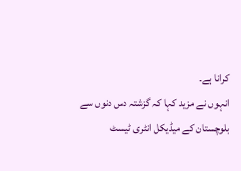کرانا ہے۔
انہوں نے مزید کہا کہ گزشتہ دس دنوں سے بلوچستان کے میڈیکل انٹری ٹیسٹ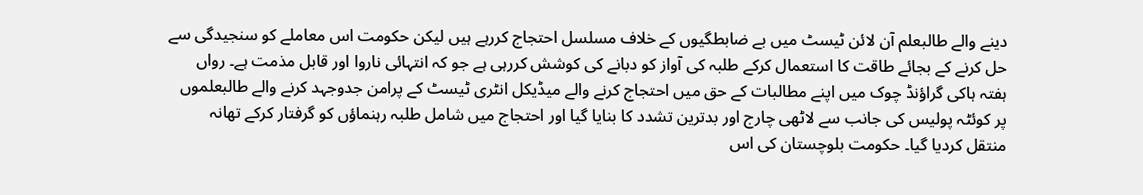دینے والے طالبعلم آن لائن ٹیسٹ میں بے ضابطگیوں کے خلاف مسلسل احتجاج کررہے ہیں لیکن حکومت اس معاملے کو سنجیدگی سے حل کرنے کے بجائے طاقت کا استعمال کرکے طلبہ کی آواز کو دبانے کی کوشش کررہی ہے جو کہ انتہائی ناروا اور قابل مذمت ہے۔ رواں ہفتہ ہاکی گراؤنڈ چوک میں اپنے مطالبات کے حق میں احتجاج کرنے والے میڈیکل انٹری ٹیسٹ کے پرامن جدوجہد کرنے والے طالبعلموں پر کوئٹہ پولیس کی جانب سے لاٹھی چارج اور بدترین تشدد کا بنایا گیا اور احتجاج میں شامل طلبہ رہنماؤں کو گرفتار کرکے تھانہ منتقل کردیا گیا۔ حکومت بلوچستان کی اس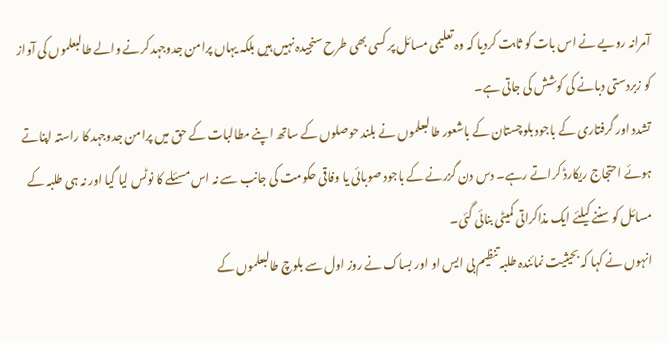آمرانہ رویے نے اس بات کو ثابت کردیا کہ وہ تعلیمی مسائل پر کسی بھی طرح سنجیدہ نہیں ہیں بلکہ یہاں پرامن جدوجہد کرنے والے طالبعلموں کی آواز کو زبردستی دبانے کی کوشش کی جاتی ہے۔
تشدد اور گرفتاری کے باجود بلوچستان کے باشعور طالبعلموں نے بلند حوصلوں کے ساتھ اپنے مطالبات کے حق میں پرامن جدوجہد کا راستہ اپناتے ہوئے احتجاج ریکارڈ کراتے رہے۔ دس دن گزرنے کے باجود صوبائی یا وفاقی حکومت کی جانب سے نہ اس مسئلے کا نوٹس لیا گیا اور نہ ہی طلبہ کے مسائل کو سننے کیلئے ایک مذاکراتی کمیٹی بنائی گئی۔
انہوں نے کہا کہ بحیثیت نمائندہ طلبہ تنظیم بی ایس او اور بساک نے روز اول سے بلوچ طالبعلموں کے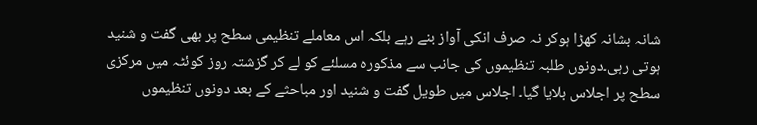شانہ بشانہ کھڑا ہوکر نہ صرف انکی آواز بنے رہے بلکہ اس معاملے تنظیمی سطح پر بھی گفت و شنید ہوتی رہی۔دونوں طلبہ تنظیموں کی جانب سے مذکورہ مسلئے کو لے کر گزشتہ روز کوئٹہ میں مرکزی سطح پر اجلاس بلایا گیا۔ اجلاس میں طویل گفت و شنید اور مباحثے کے بعد دونوں تنظیموں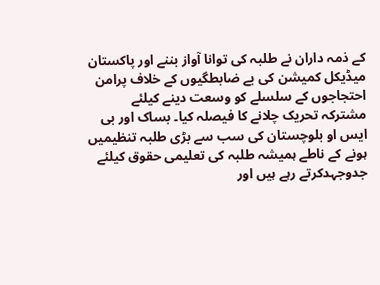کے ذمہ داران نے طلبہ کی توانا آواز بننے اور پاکستان میڈیکل کمیشن کی بے ضابطگیوں کے خلاف پرامن احتجاجوں کے سلسلے کو وسعت دینے کیلئے مشترکہ تحریک چلانے کا فیصلہ کیا۔ بساک اور بی ایس او بلوچستان کی سب سے بڑی طلبہ تنظیمیں ہونے کے ناطے ہمیشہ طلبہ کی تعلیمی حقوق کیلئے جدوجہدکرتے رہے ہیں اور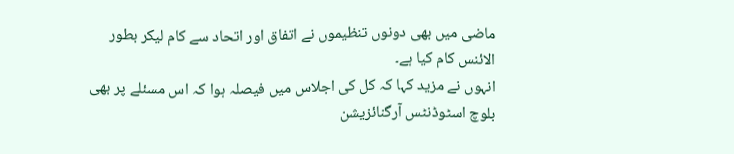ماضی میں بھی دونوں تنظیموں نے اتفاق اور اتحاد سے کام لیکر بطور الائنس کام کیا ہے۔
انہوں نے مزید کہا کہ کل کی اجلاس میں فیصلہ ہوا کہ اس مسئلے پر بھی بلوچ اسٹوڈنٹس آرگنائزیشن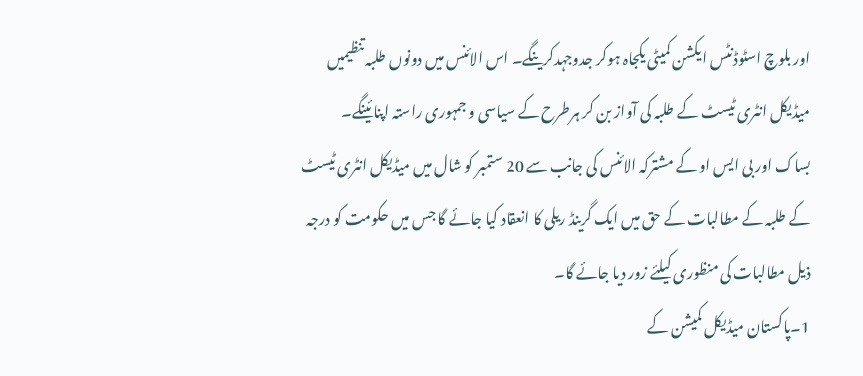اور بلوچ اسٹوڈنٹس ایکشن کمیٹی یکجاہ ہوکر جدوجہدکرینگے۔ اس الائنس میں دونوں طلبہ تنظیمیں میڈیکل انٹری ٹیسٹ کے طلبہ کی آواز بن کر ہرطرح کے سیاسی و جمہوری راستہ اپنائینگے۔
بساک اور بی ایس او کے مشترکہ الائنس کی جانب سے 20 ستمبر کو شال میں میڈیکل انٹری ٹیسٹ کے طلبہ کے مطالبات کے حق میں ایک گرینڈ ریلی کا انعقاد کیا جائے گا جس میں حکومت کو درجہ ذیل مطالبات کی منظوری کیلئے زور دیا جائے گا۔
1۔پاکستان میڈیکل کمیشن کے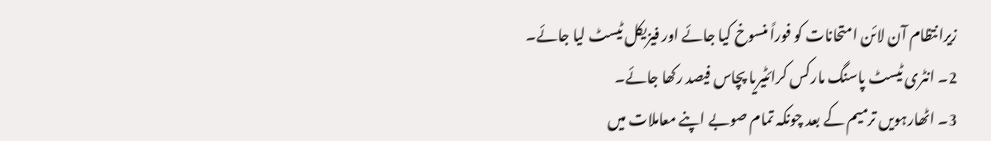زیرانتظام آن لائن امتحانات کو فوراً منسوخ کیا جائے اور فیزیکل ٹیسٹ لیا جائے۔
2۔ انٹری ٹیسٹ پاسنگ مارکس کرائٹیریا پچاس فیصد رکھا جائے۔
3۔ اٹھارہویں ترمیم کے بعد چونکہ تمام صوبے اپنے معاملات میں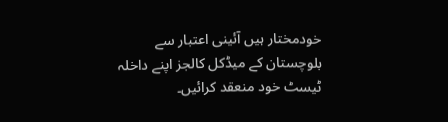خودمختار ہیں آئینی اعتبار سے بلوچستان کے میڈکل کالجز اپنے داخلہ ٹیسٹ خود منعقد کرائیں۔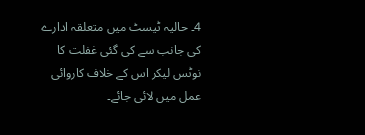4۔ حالیہ ٹیسٹ میں متعلقہ ادارے کی جانب سے کی گئی غفلت کا نوٹس لیکر اس کے خلاف کاروائی عمل میں لائی جائے۔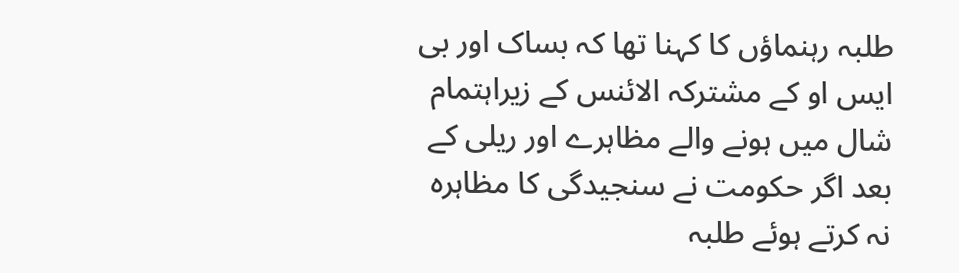طلبہ رہنماؤں کا کہنا تھا کہ بساک اور بی ایس او کے مشترکہ الائنس کے زیراہتمام شال میں ہونے والے مظاہرے اور ریلی کے بعد اگر حکومت نے سنجیدگی کا مظاہرہ نہ کرتے ہوئے طلبہ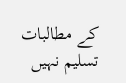کے مطالبات تسلیم نہیں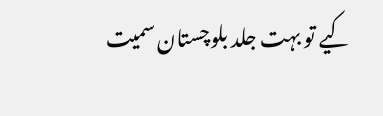کیے تو بہت جلد بلوچستان سمیت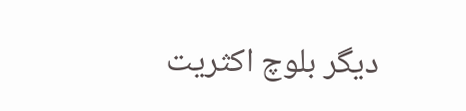دیگر بلوچ اکثریت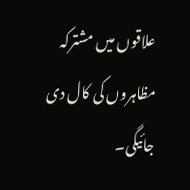علاقوں میں مشترکہ مظاہروں کی کال دی جائیگی۔